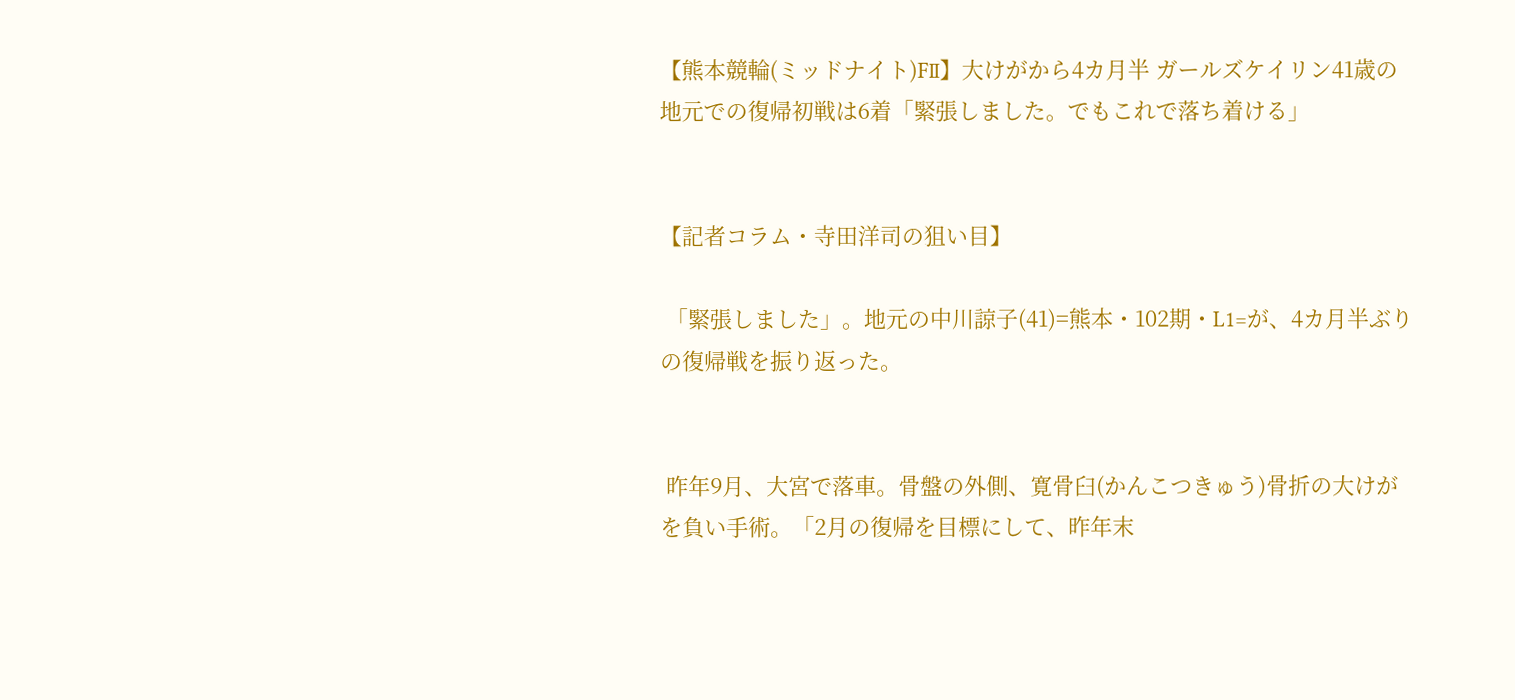【熊本競輪(ミッドナイト)FⅡ】大けがから4カ月半 ガールズケイリン41歳の地元での復帰初戦は6着「緊張しました。でもこれで落ち着ける」


【記者コラム・寺田洋司の狙い目】

 「緊張しました」。地元の中川諒子(41)=熊本・102期・L1=が、4カ月半ぶりの復帰戦を振り返った。


 昨年9月、大宮で落車。骨盤の外側、寛骨臼(かんこつきゅう)骨折の大けがを負い手術。「2月の復帰を目標にして、昨年末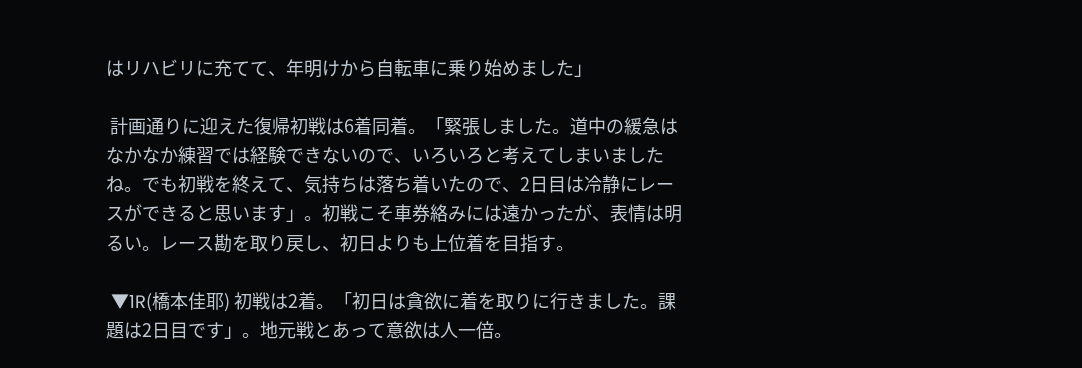はリハビリに充てて、年明けから自転車に乗り始めました」

 計画通りに迎えた復帰初戦は6着同着。「緊張しました。道中の緩急はなかなか練習では経験できないので、いろいろと考えてしまいましたね。でも初戦を終えて、気持ちは落ち着いたので、2日目は冷静にレースができると思います」。初戦こそ車券絡みには遠かったが、表情は明るい。レース勘を取り戻し、初日よりも上位着を目指す。

 ▼1R(橋本佳耶) 初戦は2着。「初日は貪欲に着を取りに行きました。課題は2日目です」。地元戦とあって意欲は人一倍。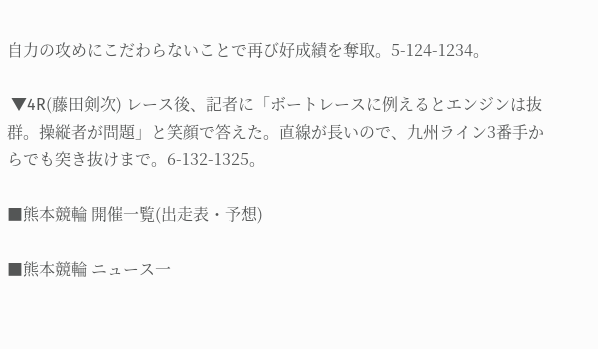自力の攻めにこだわらないことで再び好成績を奪取。5-124-1234。

 ▼4R(藤田剣次) レース後、記者に「ボートレースに例えるとエンジンは抜群。操縦者が問題」と笑顔で答えた。直線が長いので、九州ライン3番手からでも突き抜けまで。6-132-1325。

■熊本競輪 開催一覧(出走表・予想)

■熊本競輪 ニュース一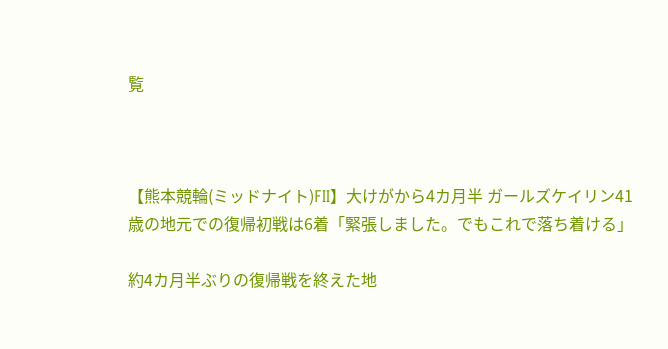覧



【熊本競輪(ミッドナイト)FⅡ】大けがから4カ月半 ガールズケイリン41歳の地元での復帰初戦は6着「緊張しました。でもこれで落ち着ける」

約4カ月半ぶりの復帰戦を終えた地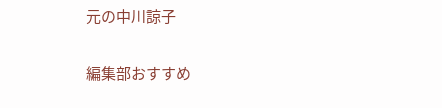元の中川諒子

編集部おすすめ